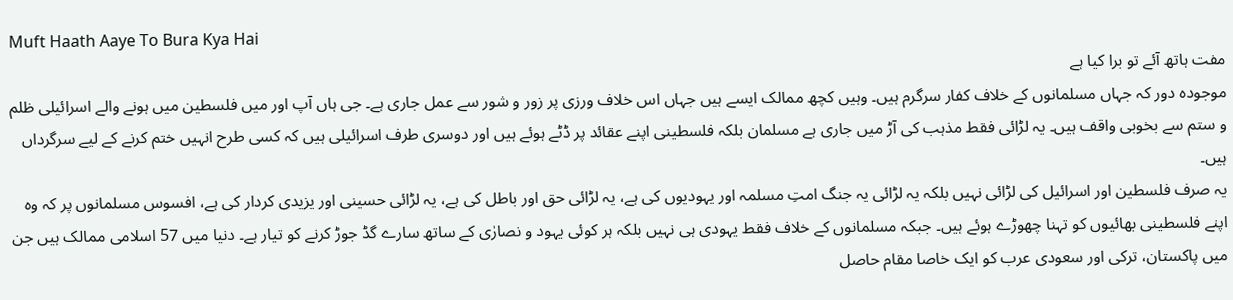Muft Haath Aaye To Bura Kya Hai
مفت ہاتھ آئے تو برا کیا ہے
موجودہ دور کہ جہاں مسلمانوں کے خلاف کفار سرگرم ہیں۔ وہیں کچھ ممالک ایسے ہیں جہاں اس خلاف ورزی پر زور و شور سے عمل جاری ہے۔ جی ہاں آپ اور میں فلسطین میں ہونے والے اسرائیلی ظلم و ستم سے بخوبی واقف ہیں۔ یہ لڑائی فقط مذہب کی آڑ میں جاری ہے مسلمان بلکہ فلسطینی اپنے عقائد پر ڈٹے ہوئے ہیں اور دوسری طرف اسرائیلی ہیں کہ کسی طرح انہیں ختم کرنے کے لیے سرگرداں ہیں۔
یہ صرف فلسطین اور اسرائیل کی لڑائی نہیں بلکہ یہ لڑائی یہ جنگ امتِ مسلمہ اور یہودیوں کی ہے، یہ لڑائی حق اور باطل کی ہے، یہ لڑائی حسینی اور یزیدی کردار کی ہے، افسوس مسلمانوں پر کہ وہ اپنے فلسطینی بھائیوں کو تہنا چھوڑے ہوئے ہیں۔ جبکہ مسلمانوں کے خلاف فقط یہودی ہی نہیں بلکہ ہر کوئی یہود و نصارٰی کے ساتھ سارے گڈ جوڑ کرنے کو تیار ہے۔ دنیا میں 57 اسلامی ممالک ہیں جن میں پاکستان، ترکی اور سعودی عرب کو ایک خاصا مقام حاصل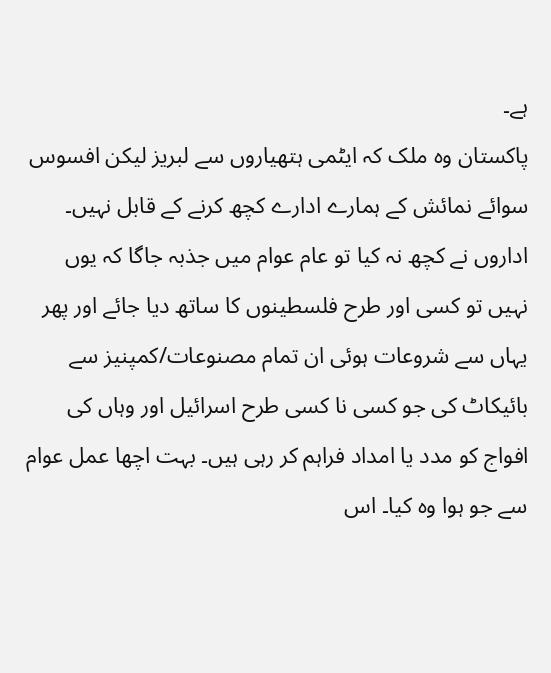ہے۔
پاکستان وہ ملک کہ ایٹمی ہتھیاروں سے لبریز لیکن افسوس سوائے نمائش کے ہمارے ادارے کچھ کرنے کے قابل نہیں۔ اداروں نے کچھ نہ کیا تو عام عوام میں جذبہ جاگا کہ یوں نہیں تو کسی اور طرح فلسطینوں کا ساتھ دیا جائے اور پھر یہاں سے شروعات ہوئی ان تمام مصنوعات/کمپنیز سے بائیکاٹ کی جو کسی نا کسی طرح اسرائیل اور وہاں کی افواج کو مدد یا امداد فراہم کر رہی ہیں۔ بہت اچھا عمل عوام سے جو ہوا وہ کیا۔ اس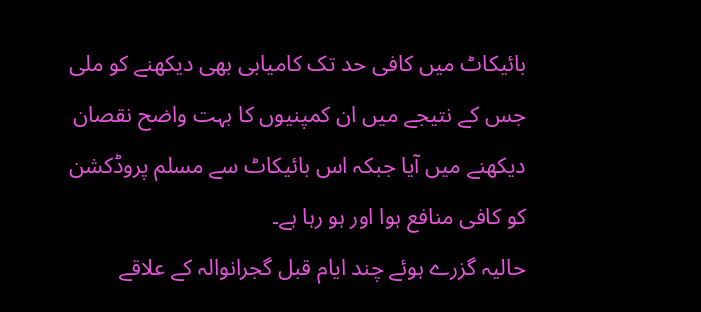بائیکاٹ میں کافی حد تک کامیابی بھی دیکھنے کو ملی جس کے نتیجے میں ان کمپنیوں کا بہت واضح نقصان دیکھنے میں آیا جبکہ اس بائیکاٹ سے مسلم پروڈکشن کو کافی منافع ہوا اور ہو رہا ہے۔
حالیہ گزرے ہوئے چند ایام قبل گجرانوالہ کے علاقے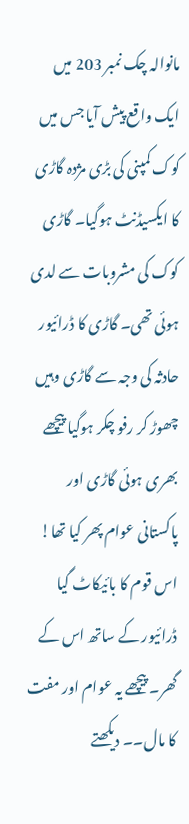مانوالہ چک نمبر 203 میں ایک واقع پیش آیا جس میں کوک کمپنی کی بڑی مژدہ گاڑی کا ایکسیڈنٹ ہوگیا۔ گاڑی کوک کی مشروبات سے لدی ہوئی تھی۔ گاڑی کا ڈرائیور حادثہ کی وجہ سے گاڑی وہیں چھوڑ کر رفو چکر ہوگیا پیچھے بھری ہوئی گاڑی اور پاکستانی عوام پھر کیا تھا! اس قوم کا بائیکاٹ گیا ڈرائیور کے ساتھ اس کے گھر۔ پیچھے یہ عوام اور مفت کا مال۔۔ دیکھتے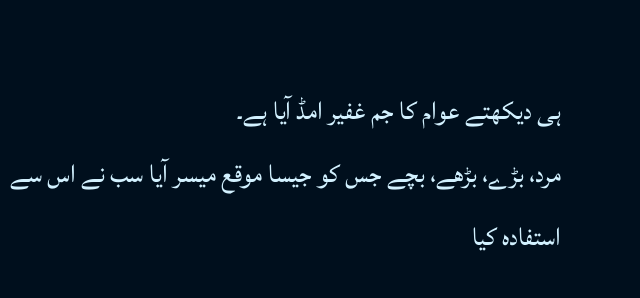ہی دیکھتے عوام کا جم غفیر امڈ آیا ہے۔
مرد، بڑے، بڑھے، بچے جس کو جیسا موقع میسر آیا سب نے اس سے استفادہ کیا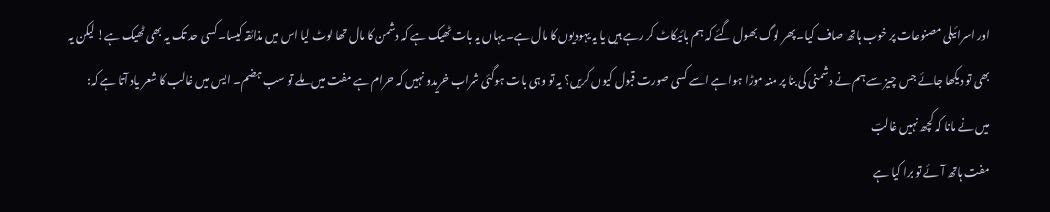اور اسرائیلی مصنوعات پر خوب ہاتھ صاف کیا۔ پھر لوگ بھول گئے کہ ہم بائیکاٹ کر رہے ہیں یا یہ یہودیوں کا مال ہے۔ یہاں یہ بات ٹھیک ہے کہ دشمن کا مال تھا لوٹ لیا اس میں مذائقہ کیسا۔ کسی حد تک یہ بھی ٹھیک ہے! لیکن یہ بھی تو دیکھا جائے جس چیز سے ہم نے دشمنی کی بنا پر منہ موڑا ہوا ہے اسے کسی صورت قبول کیوں کریں؟ یہ تو وہی بات ہوگئی شراب خریدو نہیں کہ حرام ہے مفت میں ملے تو سب ہضم۔ ایس میں غالب کا شعر یاد آتا ہے کہ:
میں نے مانا کہ کچھ نہیں غالبؔ
مفت ہاتھ آئے تو برا کیا ہے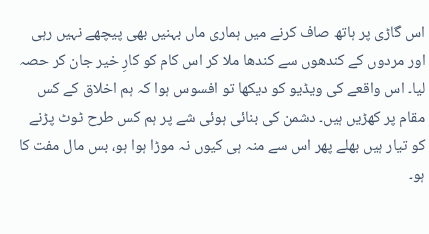اس گاڑی پر ہاتھ صاف کرنے میں ہماری ماں بہنیں بھی پیچھے نہیں رہی اور مردوں کے کندھوں سے کندھا ملا کر اس کام کو کارِ خیر جان کر حصہ لیا۔ اس واقعے کی ویڈیو کو دیکھا تو افسوس ہوا کہ ہم اخلاق کے کس مقام پر کھڑیں ہیں۔ دشمن کی بنائی ہوئی شے پر ہم کس طرح ٹوٹ پڑنے کو تیار ہیں بھلے پھر اس سے منہ ہی کیوں نہ موڑا ہوا ہو، بس مال مفت کا ہو۔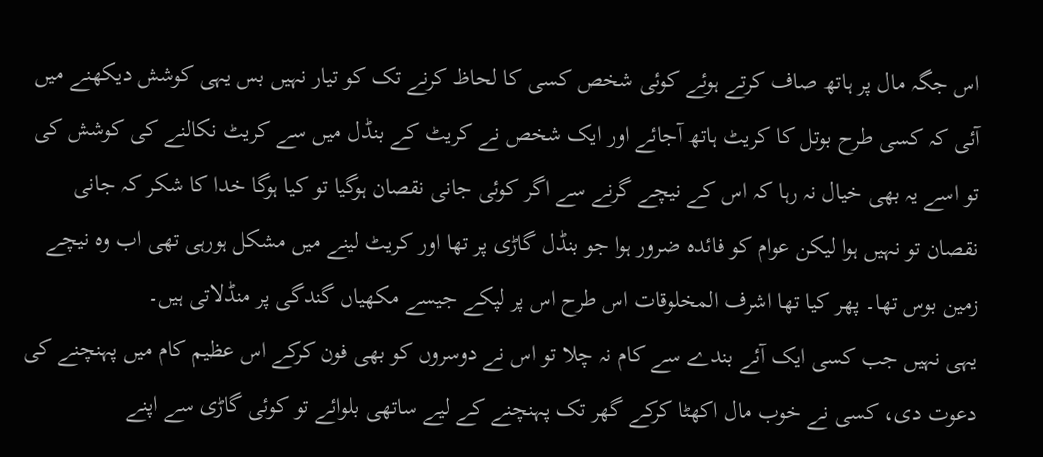اس جگہ مال پر ہاتھ صاف کرتے ہوئے کوئی شخص کسی کا لحاظ کرنے تک کو تیار نہیں بس یہی کوشش دیکھنے میں آئی کہ کسی طرح بوتل کا کریٹ ہاتھ آجائے اور ایک شخص نے کریٹ کے بنڈل میں سے کریٹ نکالنے کی کوشش کی تو اسے یہ بھی خیال نہ رہا کہ اس کے نیچے گرنے سے اگر کوئی جانی نقصان ہوگیا تو کیا ہوگا خدا کا شکر کہ جانی نقصان تو نہیں ہوا لیکن عوام کو فائدہ ضرور ہوا جو بنڈل گاڑی پر تھا اور کریٹ لینے میں مشکل ہورہی تھی اب وہ نیچے زمین بوس تھا۔ پھر کیا تھا اشرف المخلوقات اس طرح اس پر لپکے جیسے مکھیاں گندگی پر منڈلاتی ہیں۔
یہی نہیں جب کسی ایک آئے بندے سے کام نہ چلا تو اس نے دوسروں کو بھی فون کرکے اس عظیم کام میں پہنچنے کی دعوت دی، کسی نے خوب مال اکھٹا کرکے گھر تک پہنچنے کے لیے ساتھی بلوائے تو کوئی گاڑی سے اپنے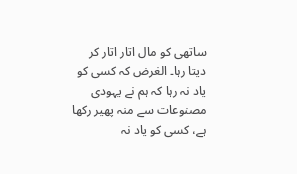ساتھی کو مال اتار اتار کر دیتا رہا۔ الغرض کہ کسی کو یاد نہ رہا کہ ہم نے یہودی مصنوعات سے منہ پھیر رکھا ہے، کسی کو یاد نہ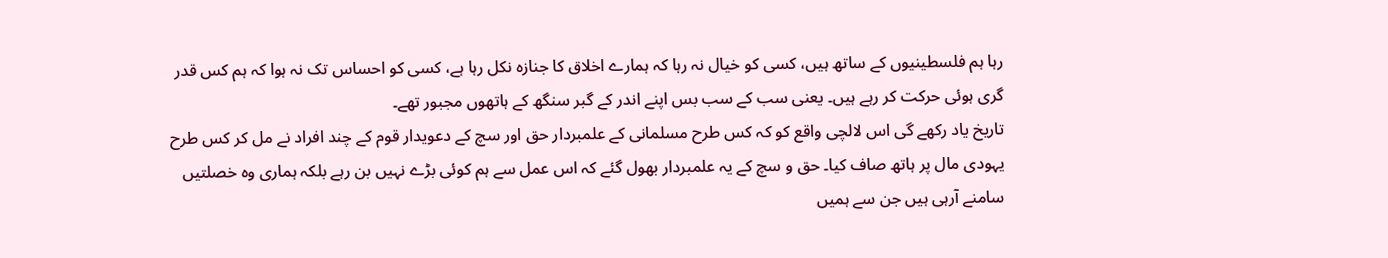رہا ہم فلسطینیوں کے ساتھ ہیں، کسی کو خیال نہ رہا کہ ہمارے اخلاق کا جنازہ نکل رہا ہے، کسی کو احساس تک نہ ہوا کہ ہم کس قدر گری ہوئی حرکت کر رہے ہیں۔ یعنی سب کے سب بس اپنے اندر کے گبر سنگھ کے ہاتھوں مجبور تھے۔
تاریخ یاد رکھے گی اس لالچی واقع کو کہ کس طرح مسلمانی کے علمبردار حق اور سچ کے دعویدار قوم کے چند افراد نے مل کر کس طرح یہودی مال پر ہاتھ صاف کیا۔ حق و سچ کے یہ علمبردار بھول گئے کہ اس عمل سے ہم کوئی بڑے نہیں بن رہے بلکہ ہماری وہ خصلتیں سامنے آرہی ہیں جن سے ہمیں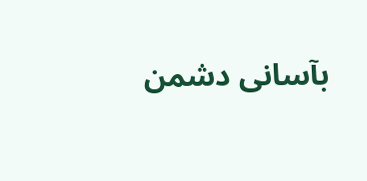بآسانی دشمن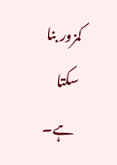کمزور بنا سکتا ہے۔